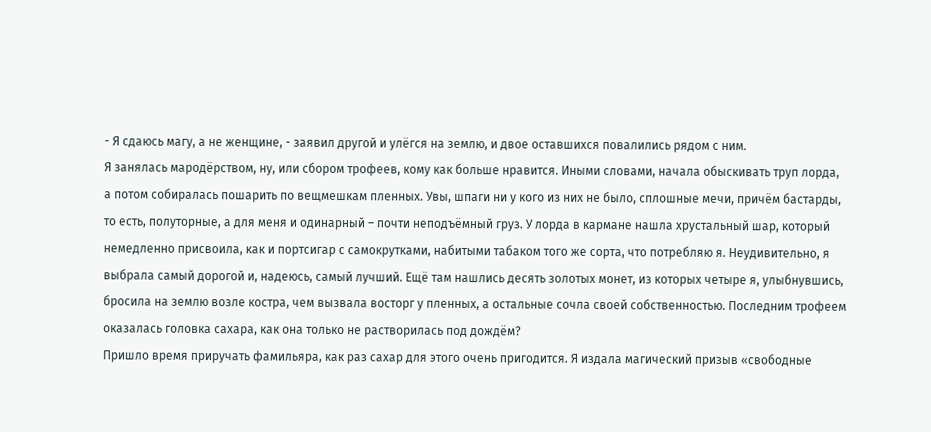- Я сдаюсь магу, а не женщине, - заявил другой и улёгся на землю, и двое оставшихся повалились рядом с ним.
Я занялась мародёрством, ну, или сбором трофеев, кому как больше нравится. Иными словами, начала обыскивать труп лорда, а потом собиралась пошарить по вещмешкам пленных. Увы, шпаги ни у кого из них не было, сплошные мечи, причём бастарды, то есть, полуторные, а для меня и одинарный – почти неподъёмный груз. У лорда в кармане нашла хрустальный шар, который немедленно присвоила, как и портсигар с самокрутками, набитыми табаком того же сорта, что потребляю я. Неудивительно, я выбрала самый дорогой и, надеюсь, самый лучший. Ещё там нашлись десять золотых монет, из которых четыре я, улыбнувшись, бросила на землю возле костра, чем вызвала восторг у пленных, а остальные сочла своей собственностью. Последним трофеем оказалась головка сахара, как она только не растворилась под дождём?
Пришло время приручать фамильяра, как раз сахар для этого очень пригодится. Я издала магический призыв «свободные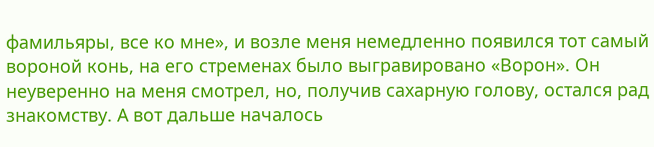фамильяры, все ко мне», и возле меня немедленно появился тот самый вороной конь, на его стременах было выгравировано «Ворон». Он неуверенно на меня смотрел, но, получив сахарную голову, остался рад знакомству. А вот дальше началось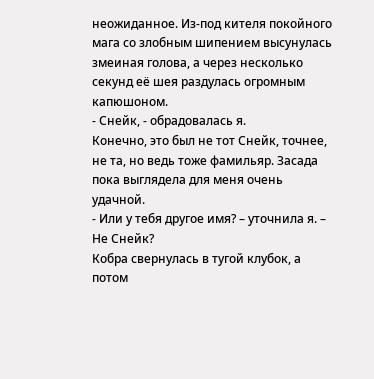неожиданное. Из-под кителя покойного мага со злобным шипением высунулась змеиная голова, а через несколько секунд её шея раздулась огромным капюшоном.
- Снейк, - обрадовалась я.
Конечно, это был не тот Снейк, точнее, не та, но ведь тоже фамильяр. Засада пока выглядела для меня очень удачной.
- Или у тебя другое имя? – уточнила я. – Не Снейк?
Кобра свернулась в тугой клубок, а потом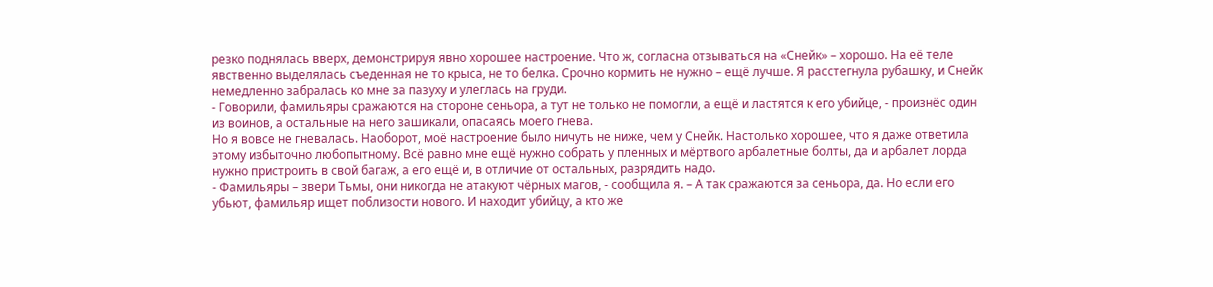резко поднялась вверх, демонстрируя явно хорошее настроение. Что ж, согласна отзываться на «Снейк» – хорошо. На её теле явственно выделялась съеденная не то крыса, не то белка. Срочно кормить не нужно – ещё лучше. Я расстегнула рубашку, и Снейк немедленно забралась ко мне за пазуху и улеглась на груди.
- Говорили, фамильяры сражаются на стороне сеньора, а тут не только не помогли, а ещё и ластятся к его убийце, - произнёс один из воинов, а остальные на него зашикали, опасаясь моего гнева.
Но я вовсе не гневалась. Наоборот, моё настроение было ничуть не ниже, чем у Снейк. Настолько хорошее, что я даже ответила этому избыточно любопытному. Всё равно мне ещё нужно собрать у пленных и мёртвого арбалетные болты, да и арбалет лорда нужно пристроить в свой багаж, а его ещё и, в отличие от остальных, разрядить надо.
- Фамильяры – звери Тьмы, они никогда не атакуют чёрных магов, - сообщила я. – А так сражаются за сеньора, да. Но если его убьют, фамильяр ищет поблизости нового. И находит убийцу, а кто же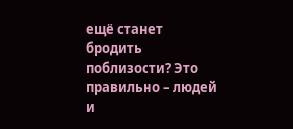ещё станет бродить поблизости? Это правильно – людей и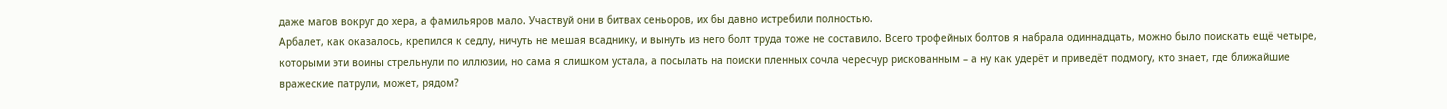даже магов вокруг до хера, а фамильяров мало. Участвуй они в битвах сеньоров, их бы давно истребили полностью.
Арбалет, как оказалось, крепился к седлу, ничуть не мешая всаднику, и вынуть из него болт труда тоже не составило. Всего трофейных болтов я набрала одиннадцать, можно было поискать ещё четыре, которыми эти воины стрельнули по иллюзии, но сама я слишком устала, а посылать на поиски пленных сочла чересчур рискованным – а ну как удерёт и приведёт подмогу, кто знает, где ближайшие вражеские патрули, может, рядом?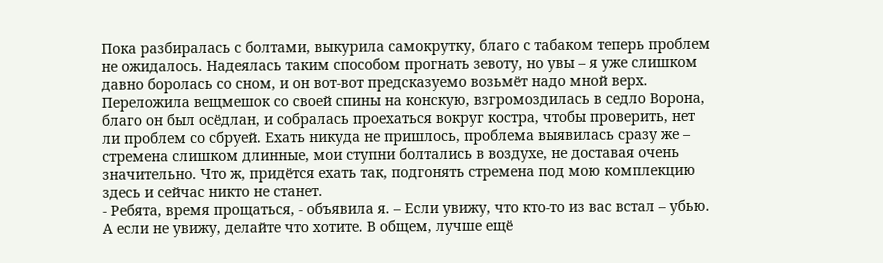Пока разбиралась с болтами, выкурила самокрутку, благо с табаком теперь проблем не ожидалось. Надеялась таким способом прогнать зевоту, но увы – я уже слишком давно боролась со сном, и он вот-вот предсказуемо возьмёт надо мной верх. Переложила вещмешок со своей спины на конскую, взгромоздилась в седло Ворона, благо он был осёдлан, и собралась проехаться вокруг костра, чтобы проверить, нет ли проблем со сбруей. Ехать никуда не пришлось, проблема выявилась сразу же – стремена слишком длинные, мои ступни болтались в воздухе, не доставая очень значительно. Что ж, придётся ехать так, подгонять стремена под мою комплекцию здесь и сейчас никто не станет.
- Ребята, время прощаться, - объявила я. – Если увижу, что кто-то из вас встал – убью. А если не увижу, делайте что хотите. В общем, лучше ещё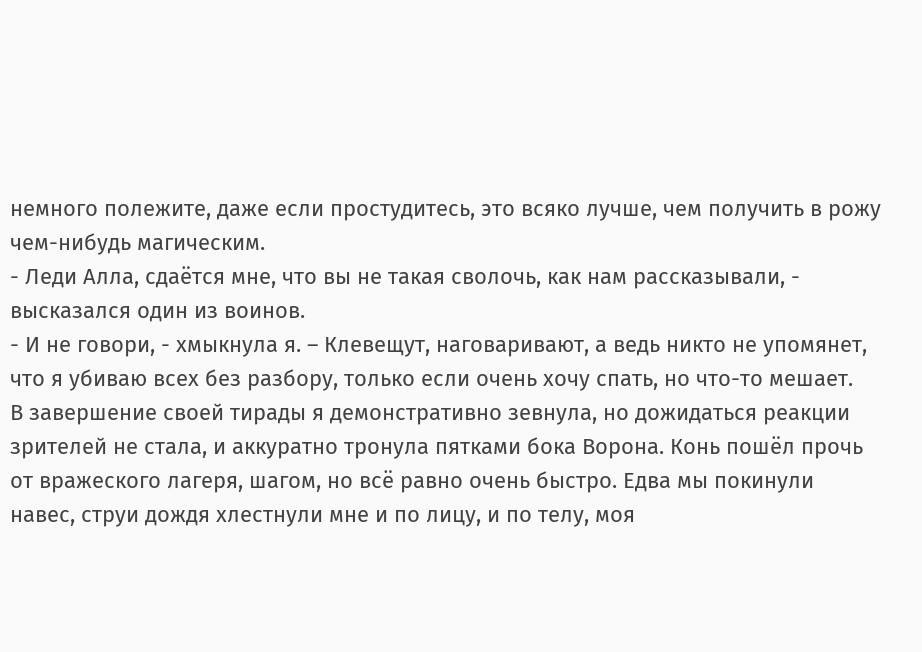немного полежите, даже если простудитесь, это всяко лучше, чем получить в рожу чем-нибудь магическим.
- Леди Алла, сдаётся мне, что вы не такая сволочь, как нам рассказывали, - высказался один из воинов.
- И не говори, - хмыкнула я. – Клевещут, наговаривают, а ведь никто не упомянет, что я убиваю всех без разбору, только если очень хочу спать, но что-то мешает.
В завершение своей тирады я демонстративно зевнула, но дожидаться реакции зрителей не стала, и аккуратно тронула пятками бока Ворона. Конь пошёл прочь от вражеского лагеря, шагом, но всё равно очень быстро. Едва мы покинули навес, струи дождя хлестнули мне и по лицу, и по телу, моя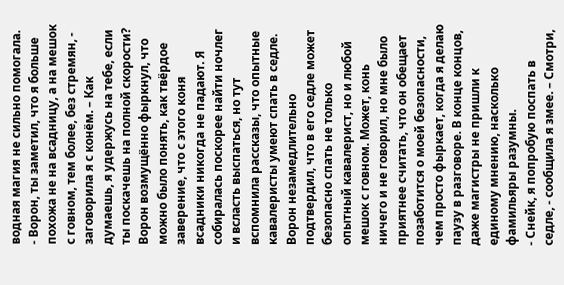водная магия не сильно помогала.
- Ворон, ты заметил, что я больше похожа не на всадницу, а на мешок с говном, тем более, без стремян, - заговорила я с конём. – Как думаешь, я удержусь на тебе, если ты поскачешь на полной скорости?
Ворон возмущённо фыркнул, что можно было понять, как твёрдое заверение, что с этого коня всадники никогда не падают. Я собиралась поскорее найти ночлег и всласть выспаться, но тут вспомнила рассказы, что опытные кавалеристы умеют спать в седле. Ворон незамедлительно подтвердил, что в его седле может безопасно спать не только опытный кавалерист, но и любой мешок с говном. Может, конь ничего и не говорил, но мне было приятнее считать, что он обещает позаботится о моей безопасности, чем просто фыркает, когда я делаю паузу в разговоре. В конце концов, даже магистры не пришли к единому мнению, насколько фамильяры разумны.
- Снейк, я попробую поспать в седле, - сообщила я змее. – Смотри,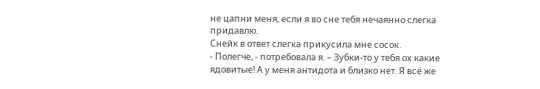не цапни меня, если я во сне тебя нечаянно слегка придавлю.
Снейк в ответ слегка прикусила мне сосок.
- Полегче, - потребовала я. – Зубки-то у тебя ох какие ядовитые! А у меня антидота и близко нет. Я всё же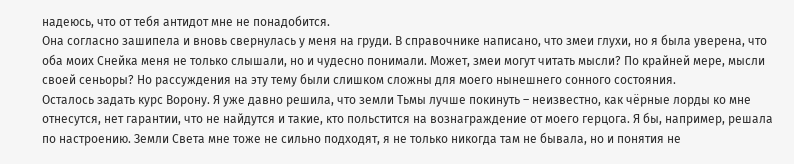надеюсь, что от тебя антидот мне не понадобится.
Она согласно зашипела и вновь свернулась у меня на груди. В справочнике написано, что змеи глухи, но я была уверена, что оба моих Снейка меня не только слышали, но и чудесно понимали. Может, змеи могут читать мысли? По крайней мере, мысли своей сеньоры? Но рассуждения на эту тему были слишком сложны для моего нынешнего сонного состояния.
Осталось задать курс Ворону. Я уже давно решила, что земли Тьмы лучше покинуть – неизвестно, как чёрные лорды ко мне отнесутся, нет гарантии, что не найдутся и такие, кто польстится на вознаграждение от моего герцога. Я бы, например, решала по настроению. Земли Света мне тоже не сильно подходят, я не только никогда там не бывала, но и понятия не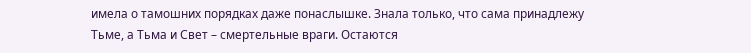имела о тамошних порядках даже понаслышке. Знала только, что сама принадлежу Тьме, а Тьма и Свет – смертельные враги. Остаются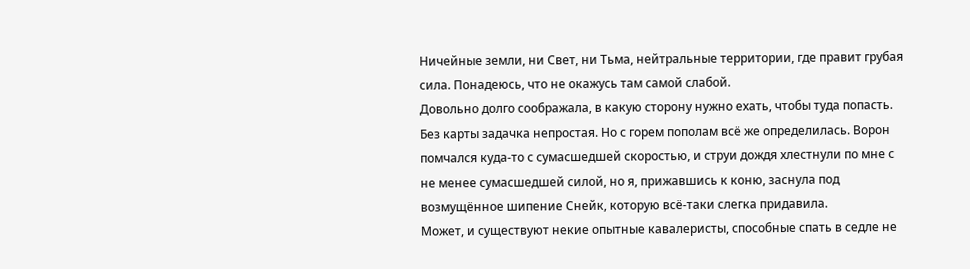Ничейные земли, ни Свет, ни Тьма, нейтральные территории, где правит грубая сила. Понадеюсь, что не окажусь там самой слабой.
Довольно долго соображала, в какую сторону нужно ехать, чтобы туда попасть. Без карты задачка непростая. Но с горем пополам всё же определилась. Ворон помчался куда-то с сумасшедшей скоростью, и струи дождя хлестнули по мне с не менее сумасшедшей силой, но я, прижавшись к коню, заснула под возмущённое шипение Снейк, которую всё-таки слегка придавила.
Может, и существуют некие опытные кавалеристы, способные спать в седле не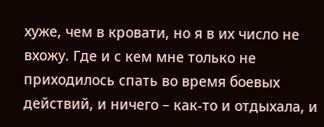хуже, чем в кровати, но я в их число не вхожу. Где и с кем мне только не приходилось спать во время боевых действий, и ничего – как-то и отдыхала, и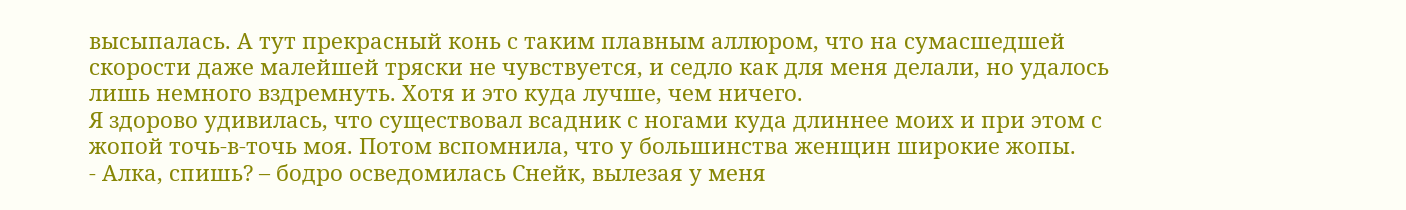высыпалась. А тут прекрасный конь с таким плавным аллюром, что на сумасшедшей скорости даже малейшей тряски не чувствуется, и седло как для меня делали, но удалось лишь немного вздремнуть. Хотя и это куда лучше, чем ничего.
Я здорово удивилась, что существовал всадник с ногами куда длиннее моих и при этом с жопой точь-в-точь моя. Потом вспомнила, что у большинства женщин широкие жопы.
- Алка, спишь? – бодро осведомилась Снейк, вылезая у меня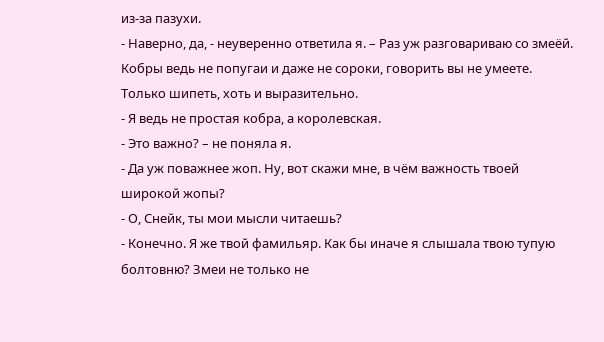из-за пазухи.
- Наверно, да, - неуверенно ответила я. – Раз уж разговариваю со змеёй. Кобры ведь не попугаи и даже не сороки, говорить вы не умеете. Только шипеть, хоть и выразительно.
- Я ведь не простая кобра, а королевская.
- Это важно? – не поняла я.
- Да уж поважнее жоп. Ну, вот скажи мне, в чём важность твоей широкой жопы?
- О, Снейк, ты мои мысли читаешь?
- Конечно. Я же твой фамильяр. Как бы иначе я слышала твою тупую болтовню? Змеи не только не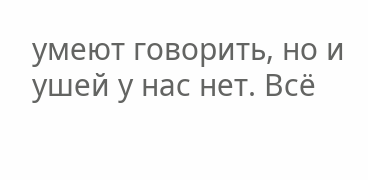умеют говорить, но и ушей у нас нет. Всё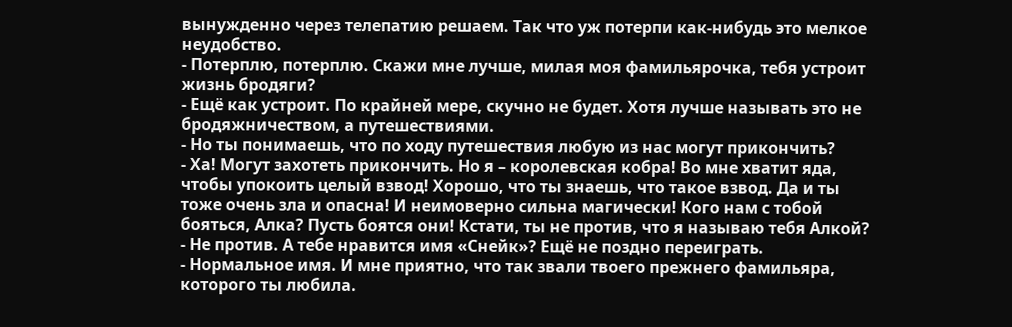вынужденно через телепатию решаем. Так что уж потерпи как-нибудь это мелкое неудобство.
- Потерплю, потерплю. Скажи мне лучше, милая моя фамильярочка, тебя устроит жизнь бродяги?
- Ещё как устроит. По крайней мере, скучно не будет. Хотя лучше называть это не бродяжничеством, а путешествиями.
- Но ты понимаешь, что по ходу путешествия любую из нас могут прикончить?
- Ха! Могут захотеть прикончить. Но я – королевская кобра! Во мне хватит яда, чтобы упокоить целый взвод! Хорошо, что ты знаешь, что такое взвод. Да и ты тоже очень зла и опасна! И неимоверно сильна магически! Кого нам с тобой бояться, Алка? Пусть боятся они! Кстати, ты не против, что я называю тебя Алкой?
- Не против. А тебе нравится имя «Снейк»? Ещё не поздно переиграть.
- Нормальное имя. И мне приятно, что так звали твоего прежнего фамильяра, которого ты любила.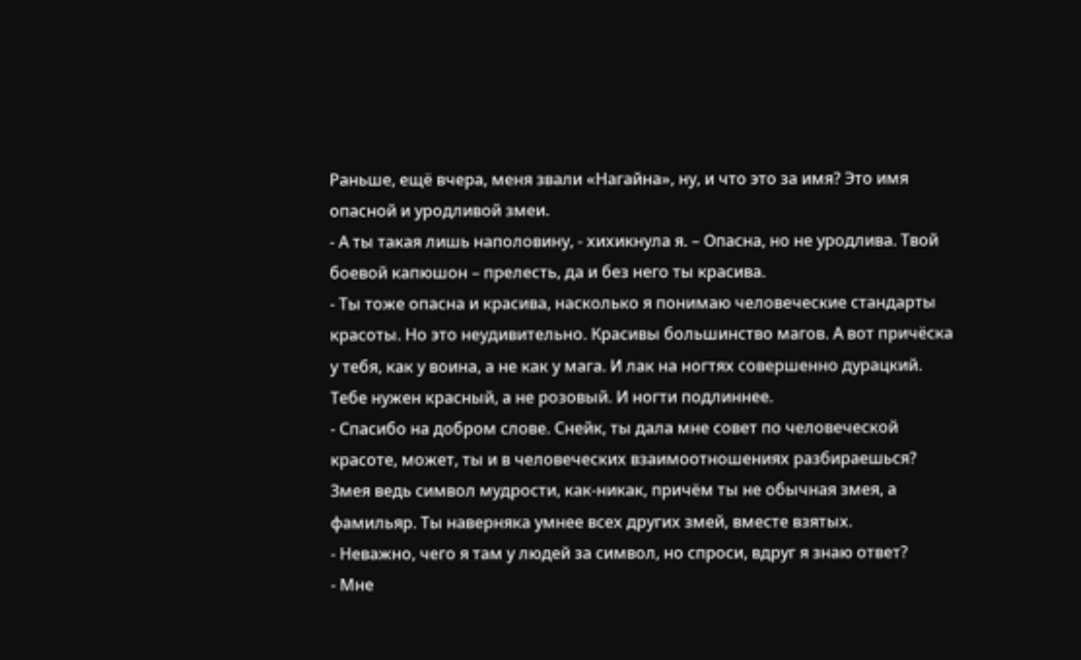Раньше, ещё вчера, меня звали «Нагайна», ну, и что это за имя? Это имя опасной и уродливой змеи.
- А ты такая лишь наполовину, - хихикнула я. – Опасна, но не уродлива. Твой боевой капюшон – прелесть, да и без него ты красива.
- Ты тоже опасна и красива, насколько я понимаю человеческие стандарты красоты. Но это неудивительно. Красивы большинство магов. А вот причёска у тебя, как у воина, а не как у мага. И лак на ногтях совершенно дурацкий. Тебе нужен красный, а не розовый. И ногти подлиннее.
- Спасибо на добром слове. Снейк, ты дала мне совет по человеческой красоте, может, ты и в человеческих взаимоотношениях разбираешься? Змея ведь символ мудрости, как-никак, причём ты не обычная змея, а фамильяр. Ты наверняка умнее всех других змей, вместе взятых.
- Неважно, чего я там у людей за символ, но спроси, вдруг я знаю ответ?
- Мне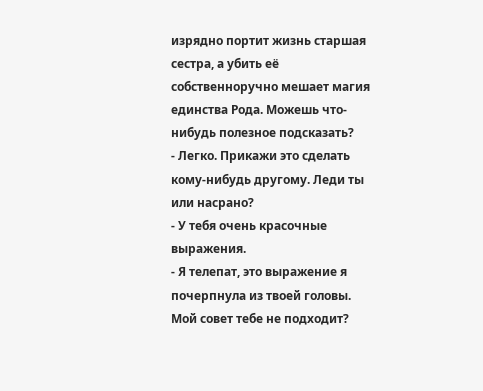изрядно портит жизнь старшая сестра, а убить её собственноручно мешает магия единства Рода. Можешь что-нибудь полезное подсказать?
- Легко. Прикажи это сделать кому-нибудь другому. Леди ты или насрано?
- У тебя очень красочные выражения.
- Я телепат, это выражение я почерпнула из твоей головы. Мой совет тебе не подходит?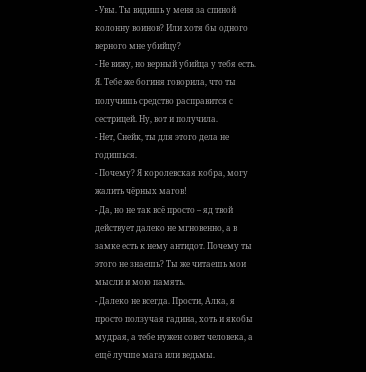- Увы. Ты видишь у меня за спиной колонну воинов? Или хотя бы одного верного мне убийцу?
- Не вижу, но верный убийца у тебя есть. Я. Тебе же богиня говорила, что ты получишь средство расправится с сестрицей. Ну, вот и получила.
- Нет, Снейк, ты для этого дела не годишься.
- Почему? Я королевская кобра, могу жалить чёрных магов!
- Да, но не так всё просто – яд твой действует далеко не мгновенно, а в замке есть к нему антидот. Почему ты этого не знаешь? Ты же читаешь мои мысли и мою память.
- Далеко не всегда. Прости, Алка, я просто ползучая гадина, хоть и якобы мудрая, а тебе нужен совет человека, а ещё лучше мага или ведьмы.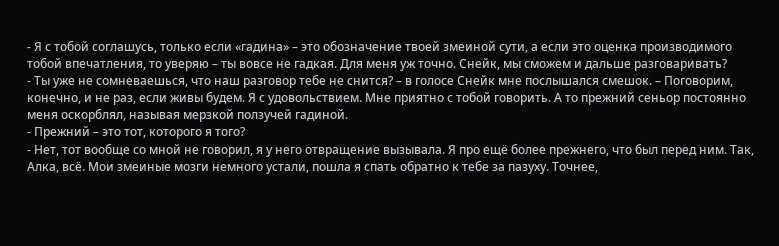- Я с тобой соглашусь, только если «гадина» – это обозначение твоей змеиной сути, а если это оценка производимого тобой впечатления, то уверяю – ты вовсе не гадкая. Для меня уж точно. Снейк, мы сможем и дальше разговаривать?
- Ты уже не сомневаешься, что наш разговор тебе не снится? – в голосе Снейк мне послышался смешок. – Поговорим, конечно, и не раз, если живы будем. Я с удовольствием. Мне приятно с тобой говорить. А то прежний сеньор постоянно меня оскорблял, называя мерзкой ползучей гадиной.
- Прежний – это тот, которого я того?
- Нет, тот вообще со мной не говорил, я у него отвращение вызывала. Я про ещё более прежнего, что был перед ним. Так, Алка, всё. Мои змеиные мозги немного устали, пошла я спать обратно к тебе за пазуху. Точнее,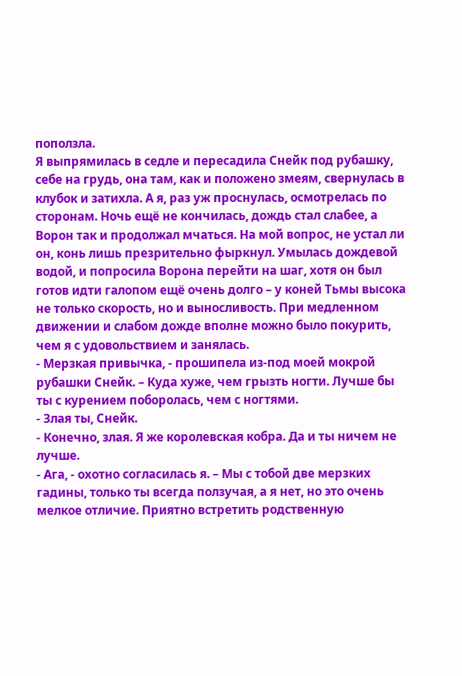поползла.
Я выпрямилась в седле и пересадила Снейк под рубашку, себе на грудь, она там, как и положено змеям, свернулась в клубок и затихла. А я, раз уж проснулась, осмотрелась по сторонам. Ночь ещё не кончилась, дождь стал слабее, а Ворон так и продолжал мчаться. На мой вопрос, не устал ли он, конь лишь презрительно фыркнул. Умылась дождевой водой, и попросила Ворона перейти на шаг, хотя он был готов идти галопом ещё очень долго – у коней Тьмы высока не только скорость, но и выносливость. При медленном движении и слабом дожде вполне можно было покурить, чем я с удовольствием и занялась.
- Мерзкая привычка, - прошипела из-под моей мокрой рубашки Снейк. – Куда хуже, чем грызть ногти. Лучше бы ты с курением поборолась, чем с ногтями.
- Злая ты, Снейк.
- Конечно, злая. Я же королевская кобра. Да и ты ничем не лучше.
- Ага, - охотно согласилась я. – Мы с тобой две мерзких гадины, только ты всегда ползучая, а я нет, но это очень мелкое отличие. Приятно встретить родственную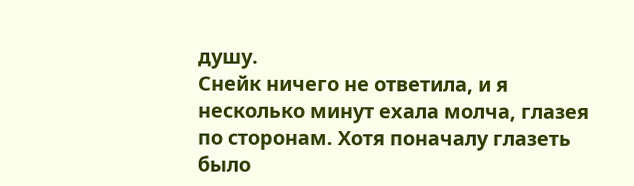душу.
Снейк ничего не ответила, и я несколько минут ехала молча, глазея по сторонам. Хотя поначалу глазеть было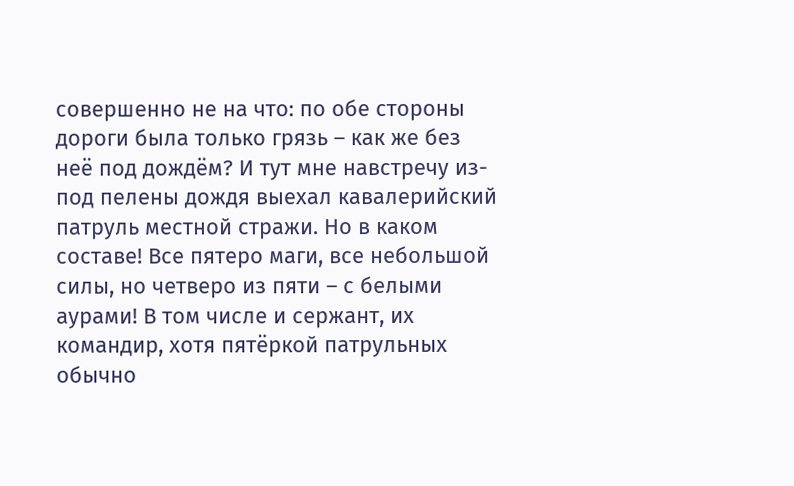совершенно не на что: по обе стороны дороги была только грязь – как же без неё под дождём? И тут мне навстречу из-под пелены дождя выехал кавалерийский патруль местной стражи. Но в каком составе! Все пятеро маги, все небольшой силы, но четверо из пяти – с белыми аурами! В том числе и сержант, их командир, хотя пятёркой патрульных обычно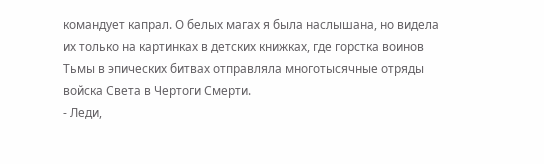командует капрал. О белых магах я была наслышана, но видела их только на картинках в детских книжках, где горстка воинов Тьмы в эпических битвах отправляла многотысячные отряды войска Света в Чертоги Смерти.
- Леди,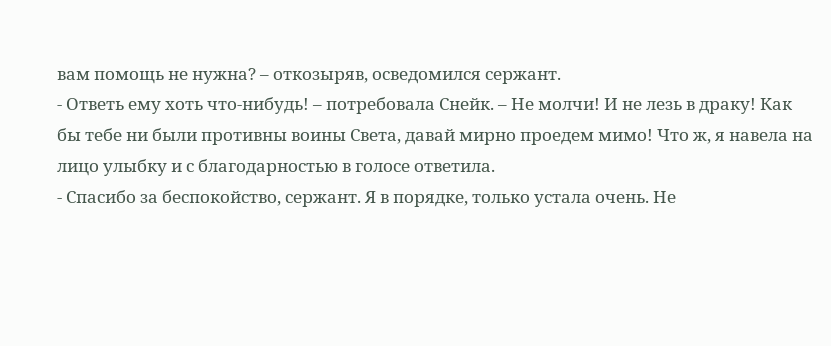вам помощь не нужна? – откозыряв, осведомился сержант.
- Ответь ему хоть что-нибудь! – потребовала Снейк. – Не молчи! И не лезь в драку! Как бы тебе ни были противны воины Света, давай мирно проедем мимо! Что ж, я навела на лицо улыбку и с благодарностью в голосе ответила.
- Спасибо за беспокойство, сержант. Я в порядке, только устала очень. Не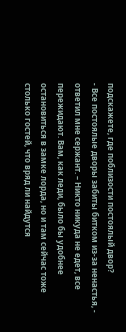подскажете, где поблизости постоялый двор?
- Все постоялые дворы забиты битком из-за ненастья, - ответил мне сержант. – Никто никуда не едет, все пережидают. Вам, как леди, было бы удобнее остановиться в замке лорда, но и там сейчас тоже столько гостей, что вряд ли найдутся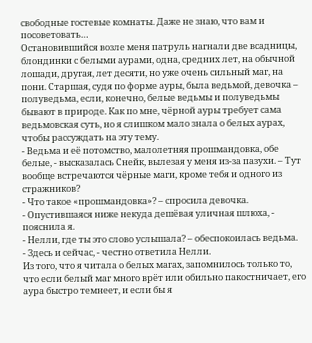свободные гостевые комнаты. Даже не знаю, что вам и посоветовать…
Остановившийся возле меня патруль нагнали две всадницы, блондинки с белыми аурами, одна, средних лет, на обычной лошади, другая, лет десяти, но уже очень сильный маг, на пони. Старшая, судя по форме ауры, была ведьмой, девочка – полуведьма, если, конечно, белые ведьмы и полуведьмы бывают в природе. Как по мне, чёрной ауры требует сама ведьмовская суть, но я слишком мало знала о белых аурах, чтобы рассуждать на эту тему.
- Ведьма и её потомство, малолетняя прошмандовка, обе белые, - высказалась Снейк, вылезая у меня из-за пазухи. – Тут вообще встречаются чёрные маги, кроме тебя и одного из стражников?
- Что такое «прошмандовка»? – спросила девочка.
- Опустившаяся ниже некуда дешёвая уличная шлюха, - пояснила я.
- Нелли, где ты это слово услышала? – обеспокоилась ведьма.
- Здесь и сейчас, - честно ответила Нелли.
Из того, что я читала о белых магах, запомнилось только то, что если белый маг много врёт или обильно пакостничает, его аура быстро темнеет, и если бы я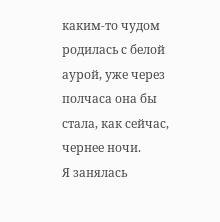каким-то чудом родилась с белой аурой, уже через полчаса она бы стала, как сейчас, чернее ночи.
Я занялась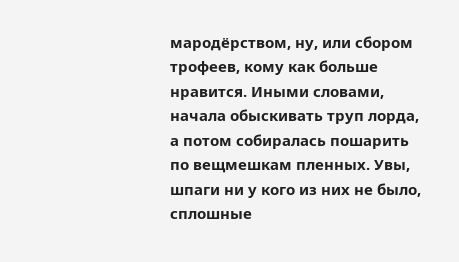мародёрством, ну, или сбором трофеев, кому как больше нравится. Иными словами, начала обыскивать труп лорда, а потом собиралась пошарить по вещмешкам пленных. Увы, шпаги ни у кого из них не было, сплошные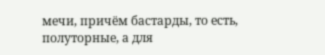мечи, причём бастарды, то есть, полуторные, а для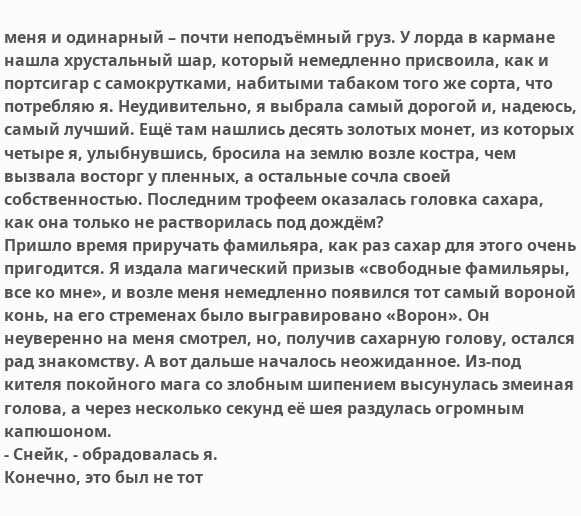меня и одинарный – почти неподъёмный груз. У лорда в кармане нашла хрустальный шар, который немедленно присвоила, как и портсигар с самокрутками, набитыми табаком того же сорта, что потребляю я. Неудивительно, я выбрала самый дорогой и, надеюсь, самый лучший. Ещё там нашлись десять золотых монет, из которых четыре я, улыбнувшись, бросила на землю возле костра, чем вызвала восторг у пленных, а остальные сочла своей собственностью. Последним трофеем оказалась головка сахара, как она только не растворилась под дождём?
Пришло время приручать фамильяра, как раз сахар для этого очень пригодится. Я издала магический призыв «свободные фамильяры, все ко мне», и возле меня немедленно появился тот самый вороной конь, на его стременах было выгравировано «Ворон». Он неуверенно на меня смотрел, но, получив сахарную голову, остался рад знакомству. А вот дальше началось неожиданное. Из-под кителя покойного мага со злобным шипением высунулась змеиная голова, а через несколько секунд её шея раздулась огромным капюшоном.
- Снейк, - обрадовалась я.
Конечно, это был не тот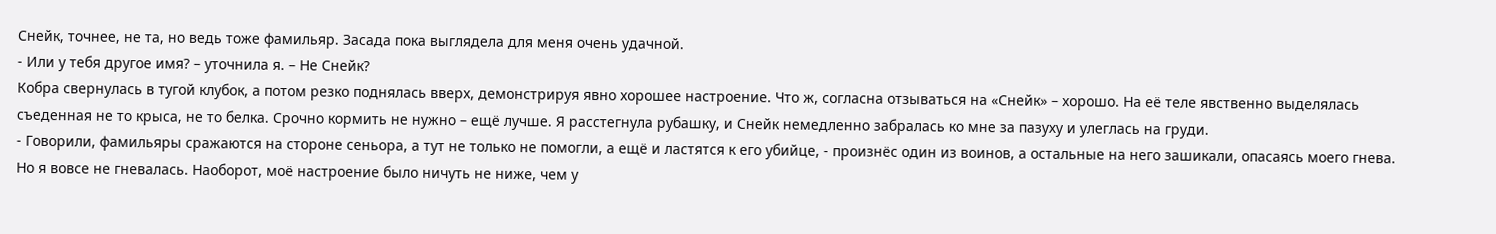Снейк, точнее, не та, но ведь тоже фамильяр. Засада пока выглядела для меня очень удачной.
- Или у тебя другое имя? – уточнила я. – Не Снейк?
Кобра свернулась в тугой клубок, а потом резко поднялась вверх, демонстрируя явно хорошее настроение. Что ж, согласна отзываться на «Снейк» – хорошо. На её теле явственно выделялась съеденная не то крыса, не то белка. Срочно кормить не нужно – ещё лучше. Я расстегнула рубашку, и Снейк немедленно забралась ко мне за пазуху и улеглась на груди.
- Говорили, фамильяры сражаются на стороне сеньора, а тут не только не помогли, а ещё и ластятся к его убийце, - произнёс один из воинов, а остальные на него зашикали, опасаясь моего гнева.
Но я вовсе не гневалась. Наоборот, моё настроение было ничуть не ниже, чем у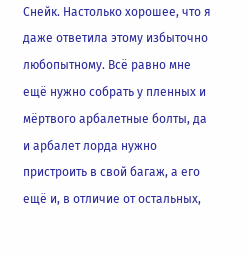Снейк. Настолько хорошее, что я даже ответила этому избыточно любопытному. Всё равно мне ещё нужно собрать у пленных и мёртвого арбалетные болты, да и арбалет лорда нужно пристроить в свой багаж, а его ещё и, в отличие от остальных,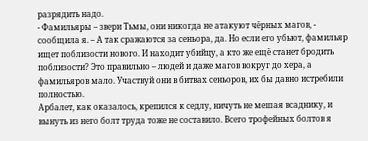разрядить надо.
- Фамильяры – звери Тьмы, они никогда не атакуют чёрных магов, - сообщила я. – А так сражаются за сеньора, да. Но если его убьют, фамильяр ищет поблизости нового. И находит убийцу, а кто же ещё станет бродить поблизости? Это правильно – людей и даже магов вокруг до хера, а фамильяров мало. Участвуй они в битвах сеньоров, их бы давно истребили полностью.
Арбалет, как оказалось, крепился к седлу, ничуть не мешая всаднику, и вынуть из него болт труда тоже не составило. Всего трофейных болтов я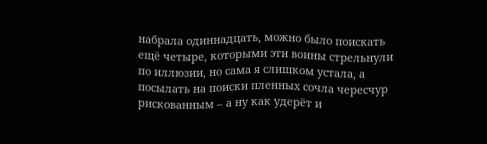набрала одиннадцать, можно было поискать ещё четыре, которыми эти воины стрельнули по иллюзии, но сама я слишком устала, а посылать на поиски пленных сочла чересчур рискованным – а ну как удерёт и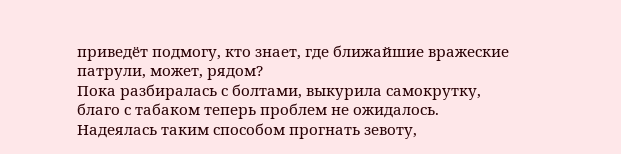приведёт подмогу, кто знает, где ближайшие вражеские патрули, может, рядом?
Пока разбиралась с болтами, выкурила самокрутку, благо с табаком теперь проблем не ожидалось. Надеялась таким способом прогнать зевоту,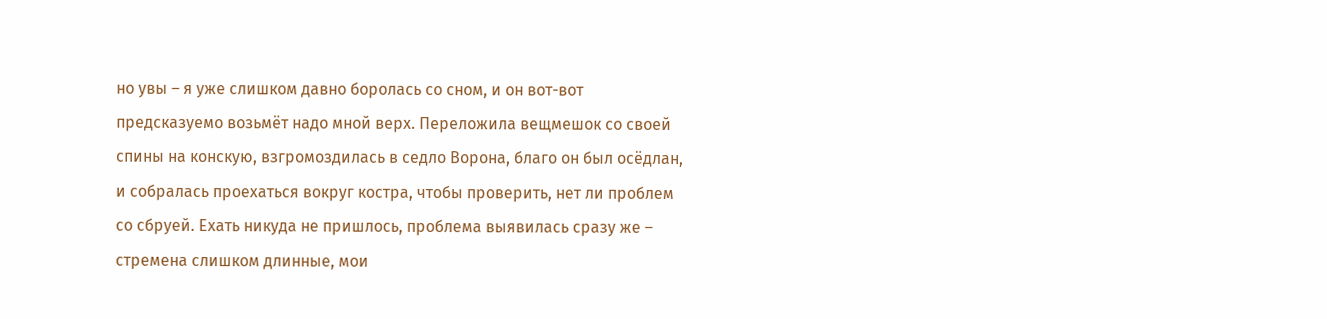но увы – я уже слишком давно боролась со сном, и он вот-вот предсказуемо возьмёт надо мной верх. Переложила вещмешок со своей спины на конскую, взгромоздилась в седло Ворона, благо он был осёдлан, и собралась проехаться вокруг костра, чтобы проверить, нет ли проблем со сбруей. Ехать никуда не пришлось, проблема выявилась сразу же – стремена слишком длинные, мои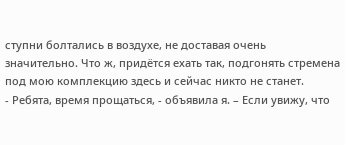ступни болтались в воздухе, не доставая очень значительно. Что ж, придётся ехать так, подгонять стремена под мою комплекцию здесь и сейчас никто не станет.
- Ребята, время прощаться, - объявила я. – Если увижу, что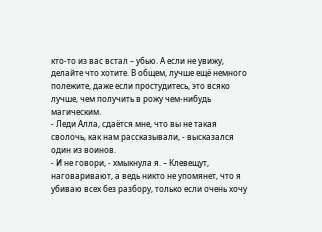кто-то из вас встал – убью. А если не увижу, делайте что хотите. В общем, лучше ещё немного полежите, даже если простудитесь, это всяко лучше, чем получить в рожу чем-нибудь магическим.
- Леди Алла, сдаётся мне, что вы не такая сволочь, как нам рассказывали, - высказался один из воинов.
- И не говори, - хмыкнула я. – Клевещут, наговаривают, а ведь никто не упомянет, что я убиваю всех без разбору, только если очень хочу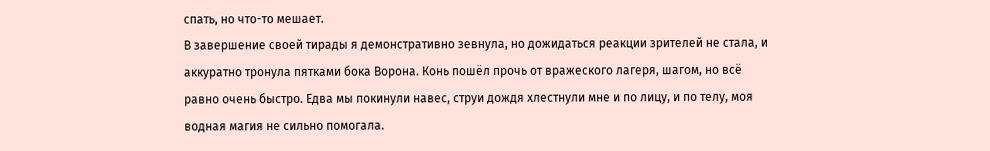спать, но что-то мешает.
В завершение своей тирады я демонстративно зевнула, но дожидаться реакции зрителей не стала, и аккуратно тронула пятками бока Ворона. Конь пошёл прочь от вражеского лагеря, шагом, но всё равно очень быстро. Едва мы покинули навес, струи дождя хлестнули мне и по лицу, и по телу, моя водная магия не сильно помогала.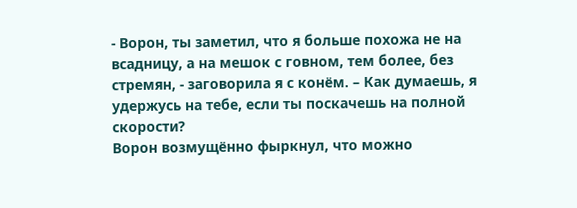- Ворон, ты заметил, что я больше похожа не на всадницу, а на мешок с говном, тем более, без стремян, - заговорила я с конём. – Как думаешь, я удержусь на тебе, если ты поскачешь на полной скорости?
Ворон возмущённо фыркнул, что можно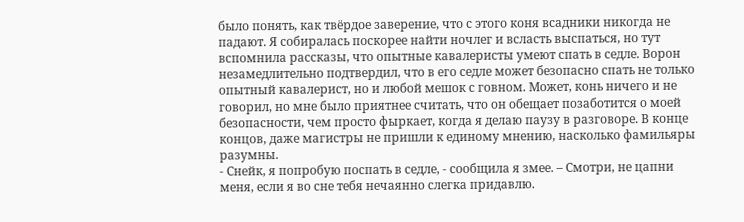было понять, как твёрдое заверение, что с этого коня всадники никогда не падают. Я собиралась поскорее найти ночлег и всласть выспаться, но тут вспомнила рассказы, что опытные кавалеристы умеют спать в седле. Ворон незамедлительно подтвердил, что в его седле может безопасно спать не только опытный кавалерист, но и любой мешок с говном. Может, конь ничего и не говорил, но мне было приятнее считать, что он обещает позаботится о моей безопасности, чем просто фыркает, когда я делаю паузу в разговоре. В конце концов, даже магистры не пришли к единому мнению, насколько фамильяры разумны.
- Снейк, я попробую поспать в седле, - сообщила я змее. – Смотри, не цапни меня, если я во сне тебя нечаянно слегка придавлю.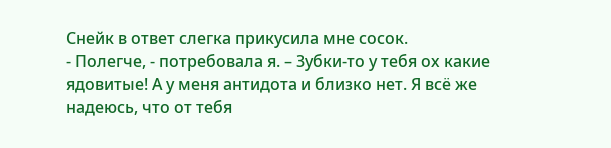Снейк в ответ слегка прикусила мне сосок.
- Полегче, - потребовала я. – Зубки-то у тебя ох какие ядовитые! А у меня антидота и близко нет. Я всё же надеюсь, что от тебя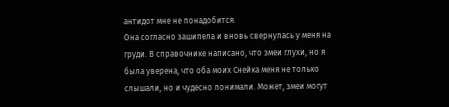антидот мне не понадобится.
Она согласно зашипела и вновь свернулась у меня на груди. В справочнике написано, что змеи глухи, но я была уверена, что оба моих Снейка меня не только слышали, но и чудесно понимали. Может, змеи могут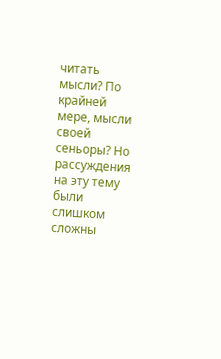читать мысли? По крайней мере, мысли своей сеньоры? Но рассуждения на эту тему были слишком сложны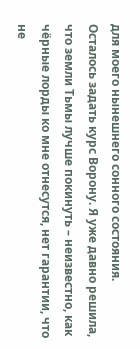для моего нынешнего сонного состояния.
Осталось задать курс Ворону. Я уже давно решила, что земли Тьмы лучше покинуть – неизвестно, как чёрные лорды ко мне отнесутся, нет гарантии, что не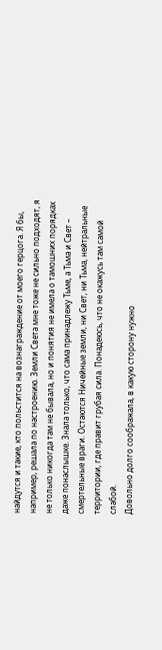найдутся и такие, кто польстится на вознаграждение от моего герцога. Я бы, например, решала по настроению. Земли Света мне тоже не сильно подходят, я не только никогда там не бывала, но и понятия не имела о тамошних порядках даже понаслышке. Знала только, что сама принадлежу Тьме, а Тьма и Свет – смертельные враги. Остаются Ничейные земли, ни Свет, ни Тьма, нейтральные территории, где правит грубая сила. Понадеюсь, что не окажусь там самой слабой.
Довольно долго соображала, в какую сторону нужно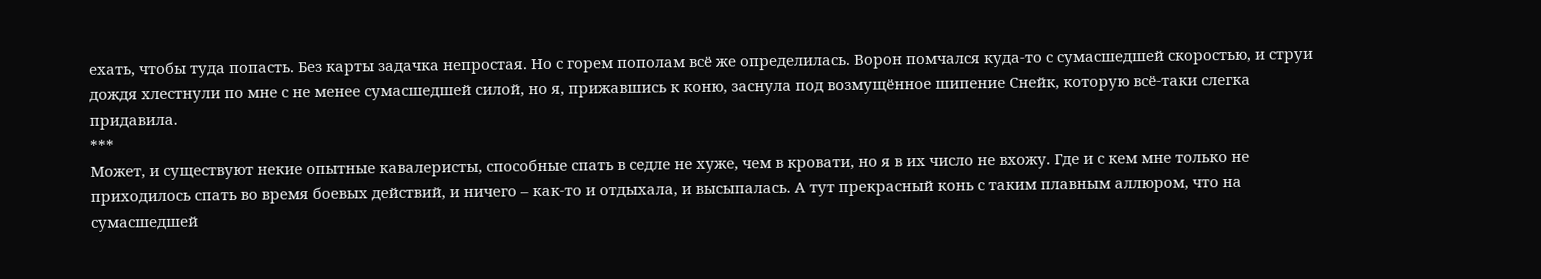ехать, чтобы туда попасть. Без карты задачка непростая. Но с горем пополам всё же определилась. Ворон помчался куда-то с сумасшедшей скоростью, и струи дождя хлестнули по мне с не менее сумасшедшей силой, но я, прижавшись к коню, заснула под возмущённое шипение Снейк, которую всё-таки слегка придавила.
***
Может, и существуют некие опытные кавалеристы, способные спать в седле не хуже, чем в кровати, но я в их число не вхожу. Где и с кем мне только не приходилось спать во время боевых действий, и ничего – как-то и отдыхала, и высыпалась. А тут прекрасный конь с таким плавным аллюром, что на сумасшедшей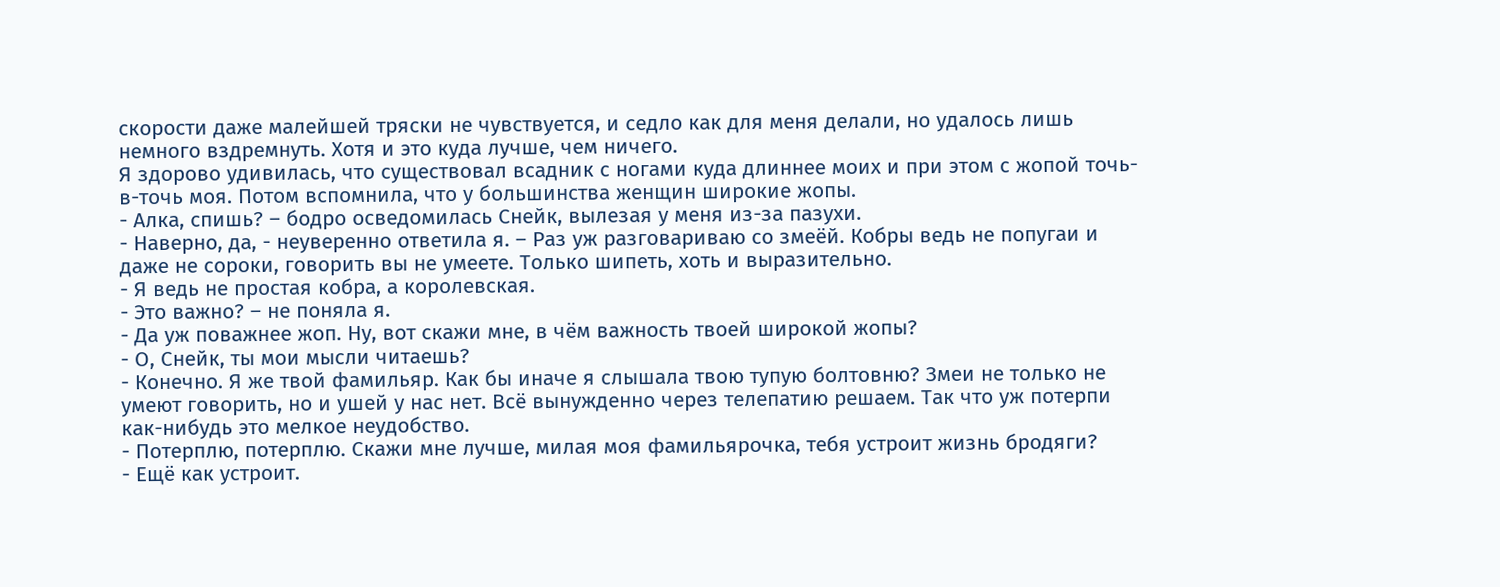скорости даже малейшей тряски не чувствуется, и седло как для меня делали, но удалось лишь немного вздремнуть. Хотя и это куда лучше, чем ничего.
Я здорово удивилась, что существовал всадник с ногами куда длиннее моих и при этом с жопой точь-в-точь моя. Потом вспомнила, что у большинства женщин широкие жопы.
- Алка, спишь? – бодро осведомилась Снейк, вылезая у меня из-за пазухи.
- Наверно, да, - неуверенно ответила я. – Раз уж разговариваю со змеёй. Кобры ведь не попугаи и даже не сороки, говорить вы не умеете. Только шипеть, хоть и выразительно.
- Я ведь не простая кобра, а королевская.
- Это важно? – не поняла я.
- Да уж поважнее жоп. Ну, вот скажи мне, в чём важность твоей широкой жопы?
- О, Снейк, ты мои мысли читаешь?
- Конечно. Я же твой фамильяр. Как бы иначе я слышала твою тупую болтовню? Змеи не только не умеют говорить, но и ушей у нас нет. Всё вынужденно через телепатию решаем. Так что уж потерпи как-нибудь это мелкое неудобство.
- Потерплю, потерплю. Скажи мне лучше, милая моя фамильярочка, тебя устроит жизнь бродяги?
- Ещё как устроит.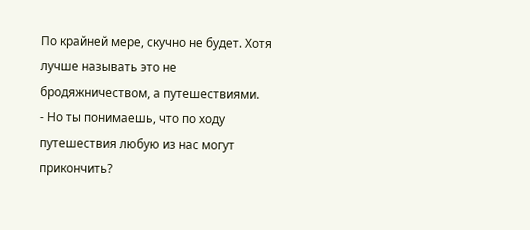По крайней мере, скучно не будет. Хотя лучше называть это не бродяжничеством, а путешествиями.
- Но ты понимаешь, что по ходу путешествия любую из нас могут прикончить?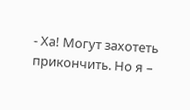- Ха! Могут захотеть прикончить. Но я –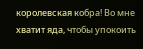королевская кобра! Во мне хватит яда, чтобы упокоить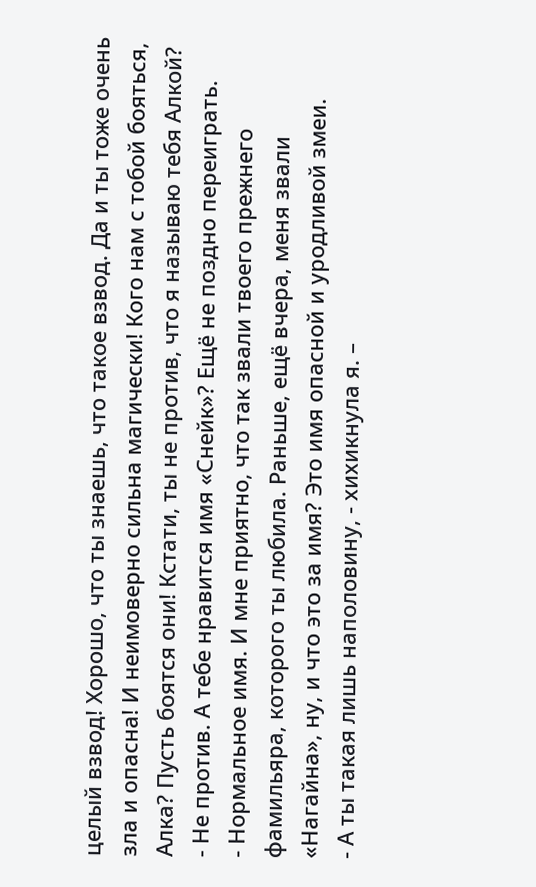целый взвод! Хорошо, что ты знаешь, что такое взвод. Да и ты тоже очень зла и опасна! И неимоверно сильна магически! Кого нам с тобой бояться, Алка? Пусть боятся они! Кстати, ты не против, что я называю тебя Алкой?
- Не против. А тебе нравится имя «Снейк»? Ещё не поздно переиграть.
- Нормальное имя. И мне приятно, что так звали твоего прежнего фамильяра, которого ты любила. Раньше, ещё вчера, меня звали «Нагайна», ну, и что это за имя? Это имя опасной и уродливой змеи.
- А ты такая лишь наполовину, - хихикнула я. –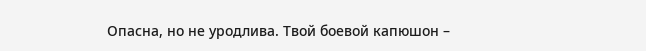Опасна, но не уродлива. Твой боевой капюшон –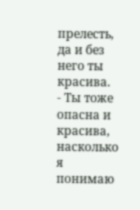прелесть, да и без него ты красива.
- Ты тоже опасна и красива, насколько я понимаю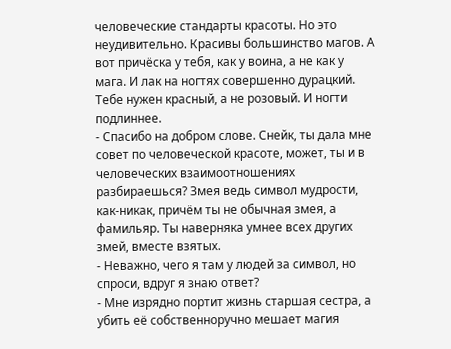человеческие стандарты красоты. Но это неудивительно. Красивы большинство магов. А вот причёска у тебя, как у воина, а не как у мага. И лак на ногтях совершенно дурацкий. Тебе нужен красный, а не розовый. И ногти подлиннее.
- Спасибо на добром слове. Снейк, ты дала мне совет по человеческой красоте, может, ты и в человеческих взаимоотношениях разбираешься? Змея ведь символ мудрости, как-никак, причём ты не обычная змея, а фамильяр. Ты наверняка умнее всех других змей, вместе взятых.
- Неважно, чего я там у людей за символ, но спроси, вдруг я знаю ответ?
- Мне изрядно портит жизнь старшая сестра, а убить её собственноручно мешает магия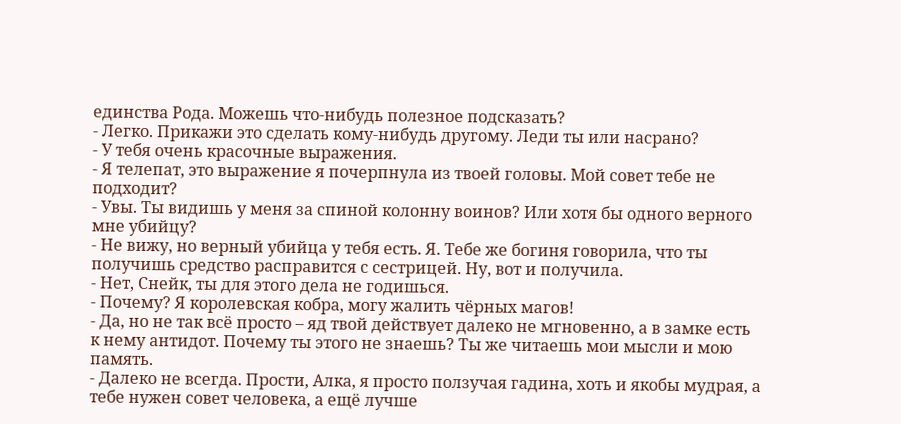единства Рода. Можешь что-нибудь полезное подсказать?
- Легко. Прикажи это сделать кому-нибудь другому. Леди ты или насрано?
- У тебя очень красочные выражения.
- Я телепат, это выражение я почерпнула из твоей головы. Мой совет тебе не подходит?
- Увы. Ты видишь у меня за спиной колонну воинов? Или хотя бы одного верного мне убийцу?
- Не вижу, но верный убийца у тебя есть. Я. Тебе же богиня говорила, что ты получишь средство расправится с сестрицей. Ну, вот и получила.
- Нет, Снейк, ты для этого дела не годишься.
- Почему? Я королевская кобра, могу жалить чёрных магов!
- Да, но не так всё просто – яд твой действует далеко не мгновенно, а в замке есть к нему антидот. Почему ты этого не знаешь? Ты же читаешь мои мысли и мою память.
- Далеко не всегда. Прости, Алка, я просто ползучая гадина, хоть и якобы мудрая, а тебе нужен совет человека, а ещё лучше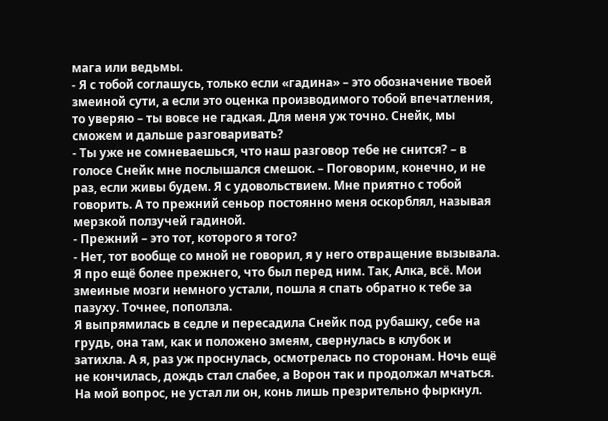мага или ведьмы.
- Я с тобой соглашусь, только если «гадина» – это обозначение твоей змеиной сути, а если это оценка производимого тобой впечатления, то уверяю – ты вовсе не гадкая. Для меня уж точно. Снейк, мы сможем и дальше разговаривать?
- Ты уже не сомневаешься, что наш разговор тебе не снится? – в голосе Снейк мне послышался смешок. – Поговорим, конечно, и не раз, если живы будем. Я с удовольствием. Мне приятно с тобой говорить. А то прежний сеньор постоянно меня оскорблял, называя мерзкой ползучей гадиной.
- Прежний – это тот, которого я того?
- Нет, тот вообще со мной не говорил, я у него отвращение вызывала. Я про ещё более прежнего, что был перед ним. Так, Алка, всё. Мои змеиные мозги немного устали, пошла я спать обратно к тебе за пазуху. Точнее, поползла.
Я выпрямилась в седле и пересадила Снейк под рубашку, себе на грудь, она там, как и положено змеям, свернулась в клубок и затихла. А я, раз уж проснулась, осмотрелась по сторонам. Ночь ещё не кончилась, дождь стал слабее, а Ворон так и продолжал мчаться. На мой вопрос, не устал ли он, конь лишь презрительно фыркнул.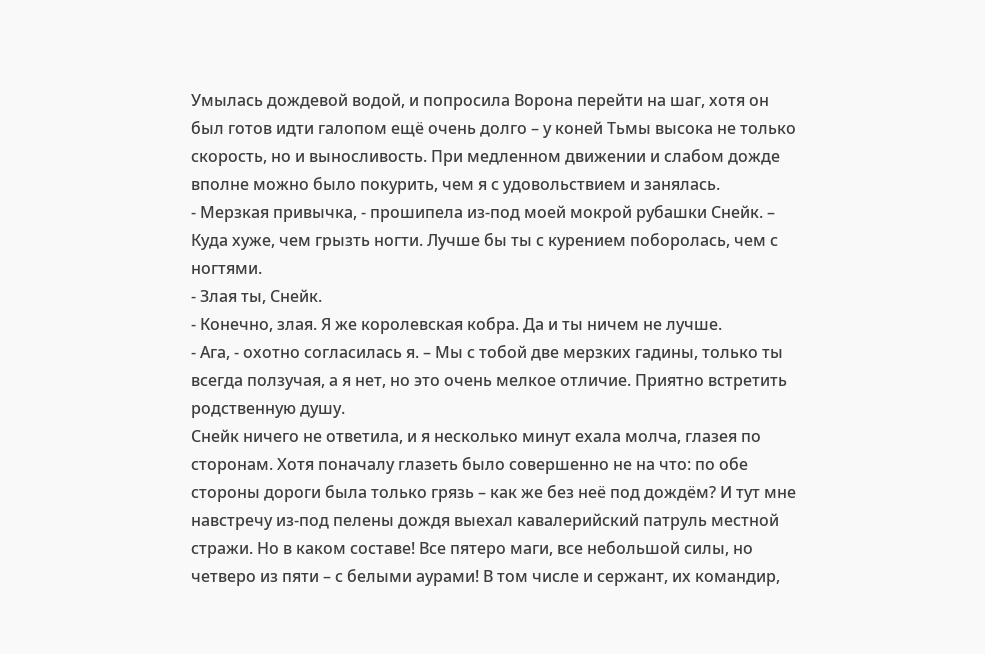Умылась дождевой водой, и попросила Ворона перейти на шаг, хотя он был готов идти галопом ещё очень долго – у коней Тьмы высока не только скорость, но и выносливость. При медленном движении и слабом дожде вполне можно было покурить, чем я с удовольствием и занялась.
- Мерзкая привычка, - прошипела из-под моей мокрой рубашки Снейк. – Куда хуже, чем грызть ногти. Лучше бы ты с курением поборолась, чем с ногтями.
- Злая ты, Снейк.
- Конечно, злая. Я же королевская кобра. Да и ты ничем не лучше.
- Ага, - охотно согласилась я. – Мы с тобой две мерзких гадины, только ты всегда ползучая, а я нет, но это очень мелкое отличие. Приятно встретить родственную душу.
Снейк ничего не ответила, и я несколько минут ехала молча, глазея по сторонам. Хотя поначалу глазеть было совершенно не на что: по обе стороны дороги была только грязь – как же без неё под дождём? И тут мне навстречу из-под пелены дождя выехал кавалерийский патруль местной стражи. Но в каком составе! Все пятеро маги, все небольшой силы, но четверо из пяти – с белыми аурами! В том числе и сержант, их командир,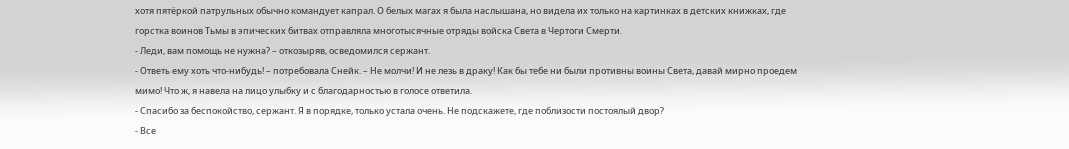хотя пятёркой патрульных обычно командует капрал. О белых магах я была наслышана, но видела их только на картинках в детских книжках, где горстка воинов Тьмы в эпических битвах отправляла многотысячные отряды войска Света в Чертоги Смерти.
- Леди, вам помощь не нужна? – откозыряв, осведомился сержант.
- Ответь ему хоть что-нибудь! – потребовала Снейк. – Не молчи! И не лезь в драку! Как бы тебе ни были противны воины Света, давай мирно проедем мимо! Что ж, я навела на лицо улыбку и с благодарностью в голосе ответила.
- Спасибо за беспокойство, сержант. Я в порядке, только устала очень. Не подскажете, где поблизости постоялый двор?
- Все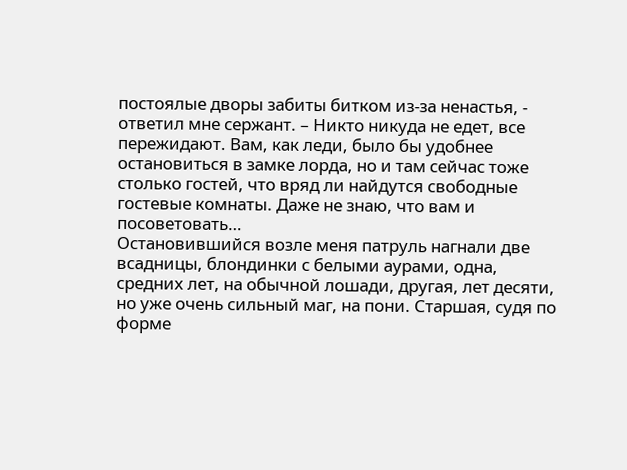постоялые дворы забиты битком из-за ненастья, - ответил мне сержант. – Никто никуда не едет, все пережидают. Вам, как леди, было бы удобнее остановиться в замке лорда, но и там сейчас тоже столько гостей, что вряд ли найдутся свободные гостевые комнаты. Даже не знаю, что вам и посоветовать…
Остановившийся возле меня патруль нагнали две всадницы, блондинки с белыми аурами, одна, средних лет, на обычной лошади, другая, лет десяти, но уже очень сильный маг, на пони. Старшая, судя по форме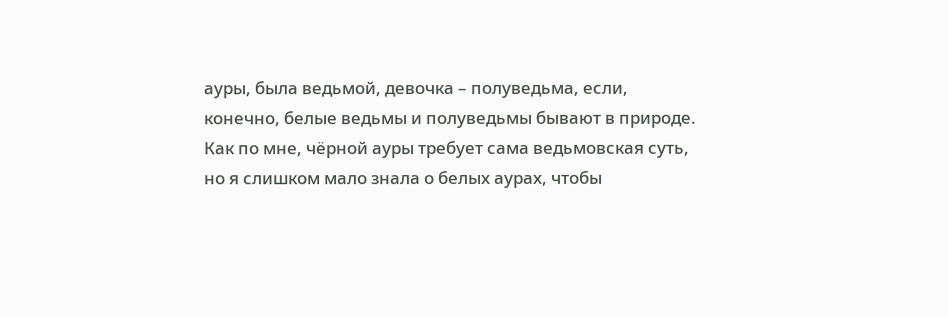ауры, была ведьмой, девочка – полуведьма, если, конечно, белые ведьмы и полуведьмы бывают в природе. Как по мне, чёрной ауры требует сама ведьмовская суть, но я слишком мало знала о белых аурах, чтобы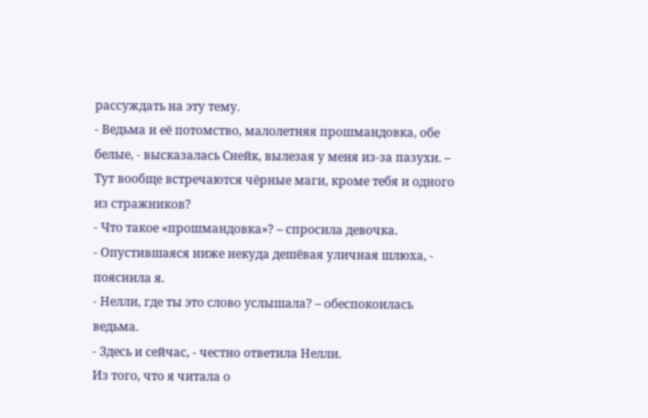рассуждать на эту тему.
- Ведьма и её потомство, малолетняя прошмандовка, обе белые, - высказалась Снейк, вылезая у меня из-за пазухи. – Тут вообще встречаются чёрные маги, кроме тебя и одного из стражников?
- Что такое «прошмандовка»? – спросила девочка.
- Опустившаяся ниже некуда дешёвая уличная шлюха, - пояснила я.
- Нелли, где ты это слово услышала? – обеспокоилась ведьма.
- Здесь и сейчас, - честно ответила Нелли.
Из того, что я читала о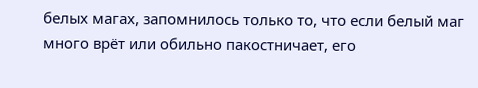белых магах, запомнилось только то, что если белый маг много врёт или обильно пакостничает, его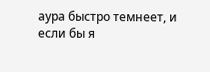аура быстро темнеет, и если бы я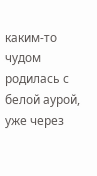каким-то чудом родилась с белой аурой, уже через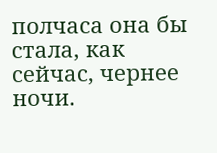полчаса она бы стала, как сейчас, чернее ночи.